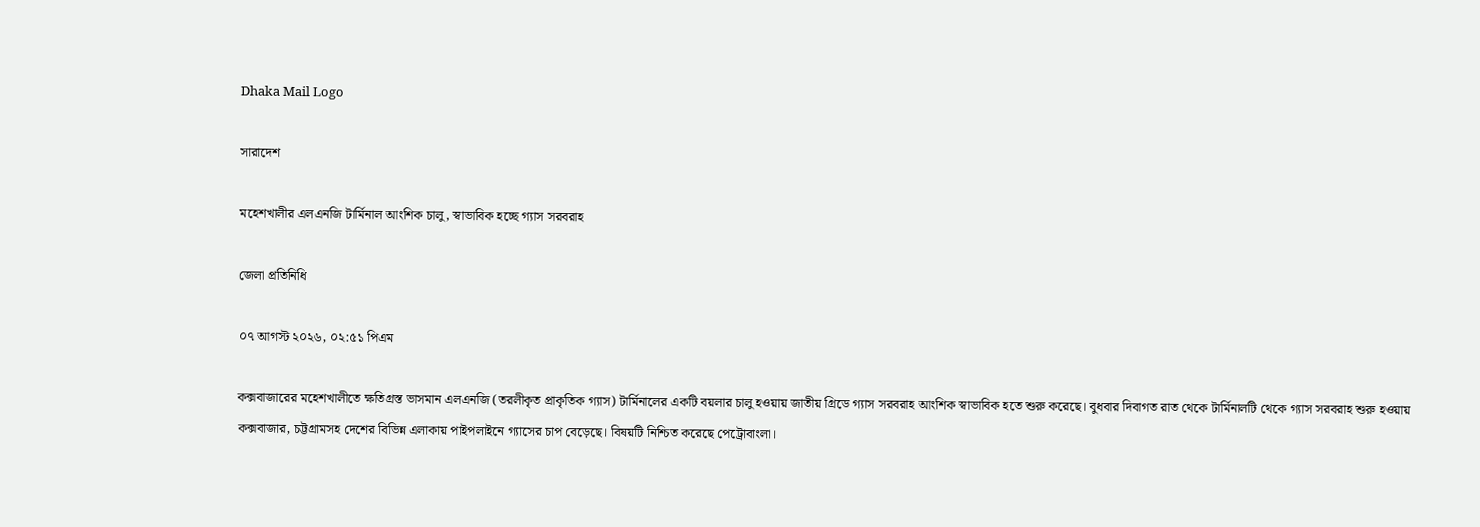Dhaka Mail Logo

সারাদেশ

মহেশখালীর এলএনজি টার্মিনাল আংশিক চালু, স্বাভাবিক হচ্ছে গ্যাস সরবরাহ

জেলা প্রতিনিধি

০৭ আগস্ট ২০২৬, ০২:৫১ পিএম

কক্সবাজারের মহেশখালীতে ক্ষতিগ্রস্ত ভাসমান এলএনজি (তরলীকৃত প্রাকৃতিক গ্যাস) টার্মিনালের একটি বয়লার চালু হওয়ায় জাতীয় গ্রিডে গ্যাস সরবরাহ আংশিক স্বাভাবিক হতে শুরু করেছে। বুধবার দিবাগত রাত থেকে টার্মিনালটি থেকে গ্যাস সরবরাহ শুরু হওয়ায় কক্সবাজার, চট্টগ্রামসহ দেশের বিভিন্ন এলাকায় পাইপলাইনে গ্যাসের চাপ বেড়েছে। বিষয়টি নিশ্চিত করেছে পেট্রোবাংলা।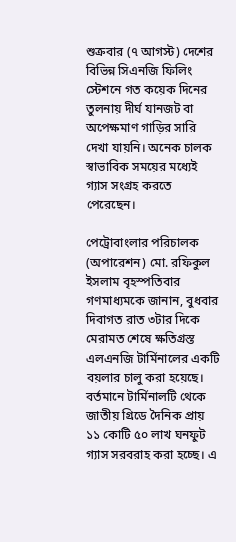শুক্রবার (৭ আগস্ট) দেশের বিভিন্ন সিএনজি ফিলিং স্টেশনে গত কয়েক দিনের তুলনায় দীর্ঘ যানজট বা অপেক্ষমাণ গাড়ির সারি দেখা যায়নি। অনেক চালক স্বাভাবিক সময়ের মধ্যেই গ্যাস সংগ্রহ করতে পেরেছেন।

পেট্রোবাংলার পরিচালক (অপারেশন) মো. রফিকুল ইসলাম বৃহস্পতিবার গণমাধ্যমকে জানান, বুধবার দিবাগত রাত ৩টার দিকে মেরামত শেষে ক্ষতিগ্রস্ত এলএনজি টার্মিনালের একটি বয়লার চালু করা হয়েছে। বর্তমানে টার্মিনালটি থেকে জাতীয় গ্রিডে দৈনিক প্রায় ১১ কোটি ৫০ লাখ ঘনফুট গ্যাস সরবরাহ করা হচ্ছে। এ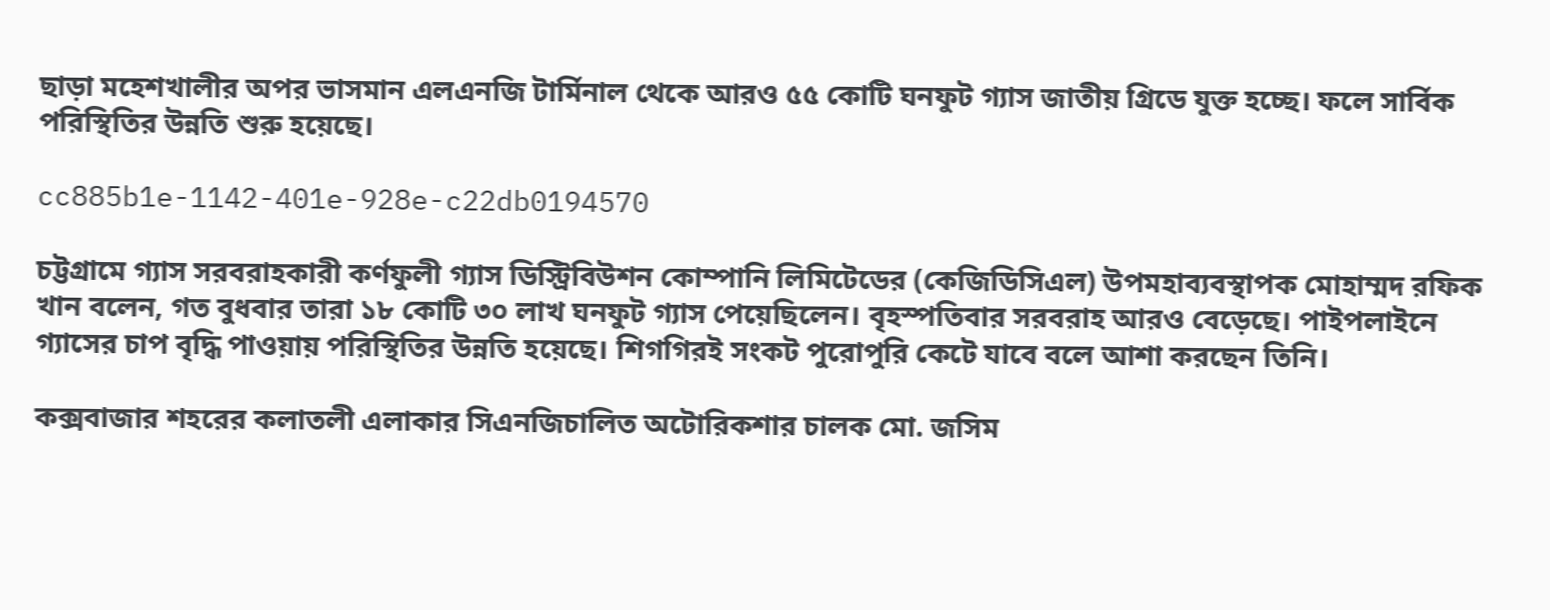ছাড়া মহেশখালীর অপর ভাসমান এলএনজি টার্মিনাল থেকে আরও ৫৫ কোটি ঘনফুট গ্যাস জাতীয় গ্রিডে যুক্ত হচ্ছে। ফলে সার্বিক পরিস্থিতির উন্নতি শুরু হয়েছে।

cc885b1e-1142-401e-928e-c22db0194570

চট্টগ্রামে গ্যাস সরবরাহকারী কর্ণফুলী গ্যাস ডিস্ট্রিবিউশন কোম্পানি লিমিটেডের (কেজিডিসিএল) উপমহাব্যবস্থাপক মোহাম্মদ রফিক খান বলেন, গত বুধবার তারা ১৮ কোটি ৩০ লাখ ঘনফুট গ্যাস পেয়েছিলেন। বৃহস্পতিবার সরবরাহ আরও বেড়েছে। পাইপলাইনে গ্যাসের চাপ বৃদ্ধি পাওয়ায় পরিস্থিতির উন্নতি হয়েছে। শিগগিরই সংকট পুরোপুরি কেটে যাবে বলে আশা করছেন তিনি।

কক্সবাজার শহরের কলাতলী এলাকার সিএনজিচালিত অটোরিকশার চালক মো. জসিম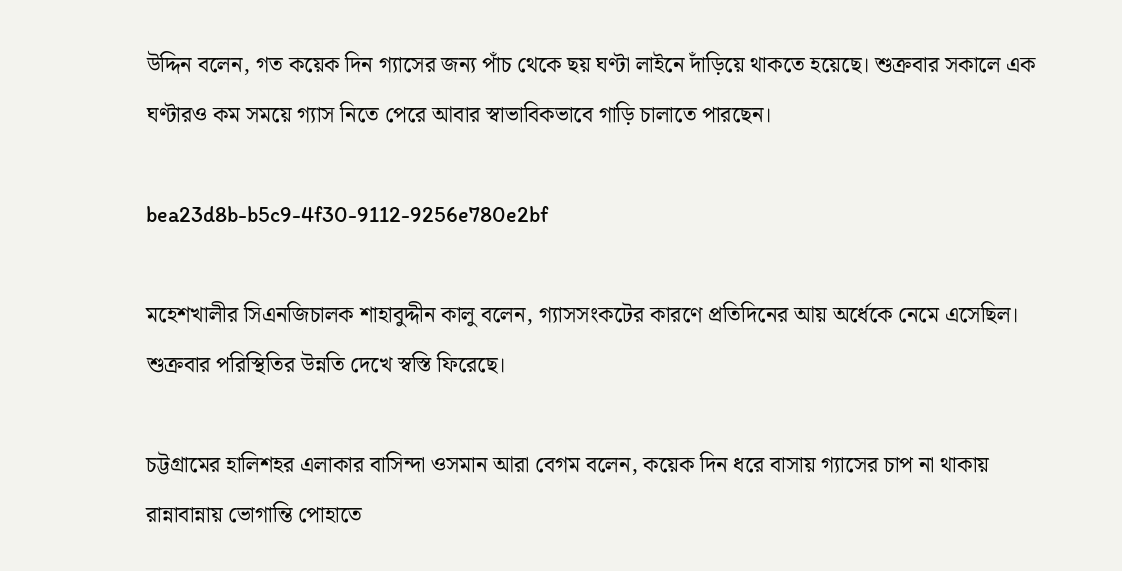উদ্দিন বলেন, গত কয়েক দিন গ্যাসের জন্য পাঁচ থেকে ছয় ঘণ্টা লাইনে দাঁড়িয়ে থাকতে হয়েছে। শুক্রবার সকালে এক ঘণ্টারও কম সময়ে গ্যাস নিতে পেরে আবার স্বাভাবিকভাবে গাড়ি চালাতে পারছেন।

bea23d8b-b5c9-4f30-9112-9256e780e2bf

মহেশখালীর সিএনজিচালক শাহাবুদ্দীন কালু বলেন, গ্যাসসংকটের কারণে প্রতিদিনের আয় অর্ধেকে নেমে এসেছিল। শুক্রবার পরিস্থিতির উন্নতি দেখে স্বস্তি ফিরেছে।

চট্টগ্রামের হালিশহর এলাকার বাসিন্দা ওসমান আরা বেগম বলেন, কয়েক দিন ধরে বাসায় গ্যাসের চাপ না থাকায় রান্নাবান্নায় ভোগান্তি পোহাতে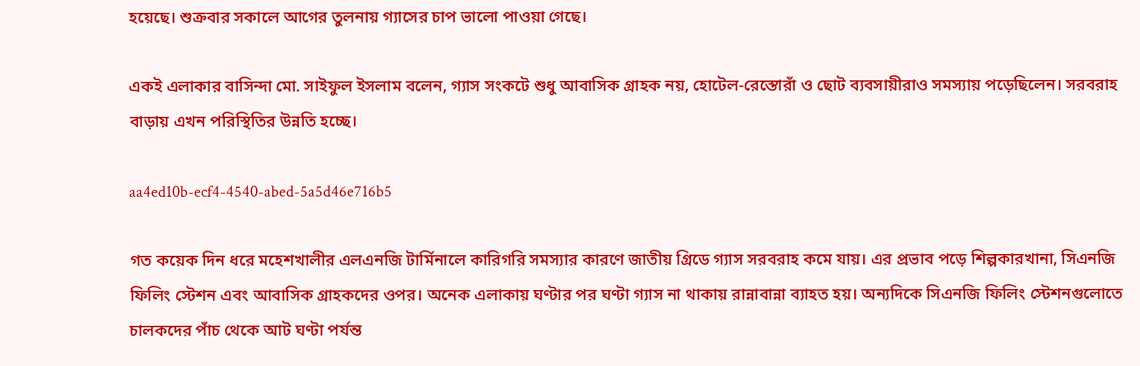হয়েছে। শুক্রবার সকালে আগের তুলনায় গ্যাসের চাপ ভালো পাওয়া গেছে।

একই এলাকার বাসিন্দা মো. সাইফুল ইসলাম বলেন, গ্যাস সংকটে শুধু আবাসিক গ্রাহক নয়, হোটেল-রেস্তোরাঁ ও ছোট ব্যবসায়ীরাও সমস্যায় পড়েছিলেন। সরবরাহ বাড়ায় এখন পরিস্থিতির উন্নতি হচ্ছে।

aa4ed10b-ecf4-4540-abed-5a5d46e716b5

গত কয়েক দিন ধরে মহেশখালীর এলএনজি টার্মিনালে কারিগরি সমস্যার কারণে জাতীয় গ্রিডে গ্যাস সরবরাহ কমে যায়। এর প্রভাব পড়ে শিল্পকারখানা, সিএনজি ফিলিং স্টেশন এবং আবাসিক গ্রাহকদের ওপর। অনেক এলাকায় ঘণ্টার পর ঘণ্টা গ্যাস না থাকায় রান্নাবান্না ব্যাহত হয়। অন্যদিকে সিএনজি ফিলিং স্টেশনগুলোতে চালকদের পাঁচ থেকে আট ঘণ্টা পর্যন্ত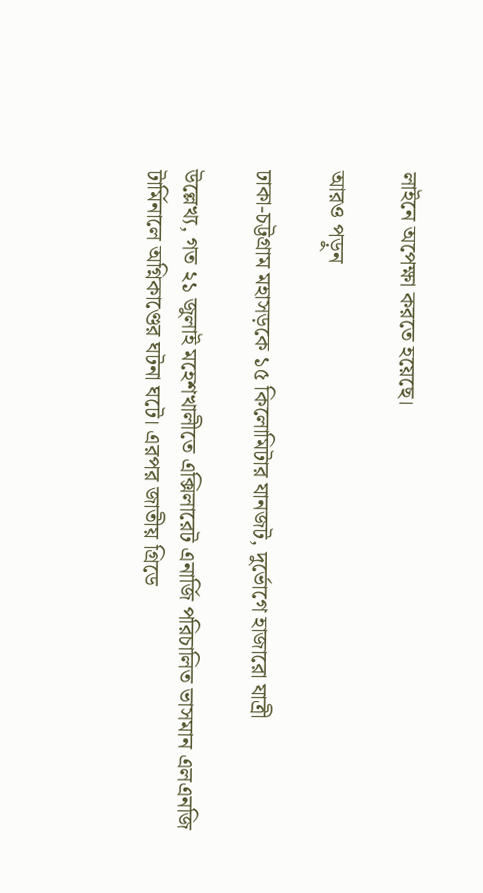লাইনে অপেক্ষা করতে হয়েছে।

আরও পড়ুন

ঢাকা-চট্টগ্রাম মহাসড়কে ১৫ কিলোমিটার যানজট, দুর্ভোগে হাজারো যাত্রী

উল্লেখ্য, গত ২১ জুলাই মহেশখালীতে এক্সিলারেট এনার্জি পরিচালিত ভাসমান এলএনজি টার্মিনালে অগ্নিকাণ্ডের ঘটনা ঘটে। এরপর জাতীয় গ্রিডে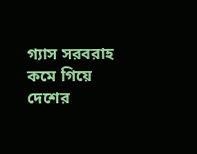গ্যাস সরবরাহ কমে গিয়ে দেশের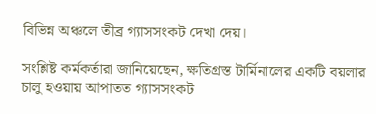বিভিন্ন অঞ্চলে তীব্র গ্যাসসংকট দেখা দেয়।

সংশ্লিষ্ট কর্মকর্তারা জানিয়েছেন, ক্ষতিগ্রস্ত টার্মিনালের একটি বয়লার চালু হওয়ায় আপাতত গ্যাসসংকট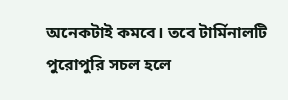অনেকটাই কমবে। তবে টার্মিনালটি পুরোপুরি সচল হলে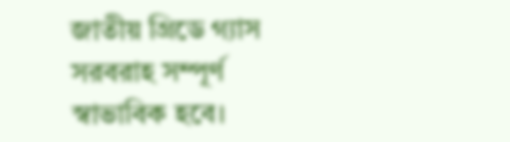জাতীয় গ্রিডে গ্যাস সরবরাহ সম্পূর্ণ স্বাভাবিক হবে।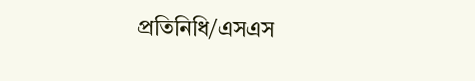প্রতিনিধি/এসএস